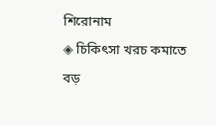শিরোনাম
◈ চিকিৎসা খরচ কমাতে বড়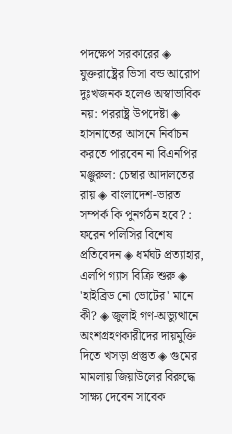পদক্ষেপ সরকারের ◈ যুক্তরাষ্ট্রের ভিসা বন্ড আরোপ দুঃখজনক হলেও অস্বাভাবিক নয়: পররাষ্ট্র উপদেষ্টা ◈ হাসনাতের আসনে নির্বাচন করতে পারবেন না বিএনপির মঞ্জুরুল: চেম্বার আদালতের রায় ◈ বাংলাদেশ-ভারত সম্পর্ক কি পুনর্গঠন হবে? : ফরেন পলিসির বিশেষ প্রতিবেদন ◈ ধর্মঘট প্রত্যাহার, এলপি গ্যাস বিক্রি শুরু ◈ 'হাইব্রিড নো ভোটের' মানে কী? ◈ জুলাই গণ-অভ্যুত্থানে অংশগ্রহণকারীদের দায়মুক্তি দিতে খসড়া প্রস্তুত ◈ গুমের মামলায় জিয়াউলের বিরুদ্ধে সাক্ষ্য দেবেন সাবেক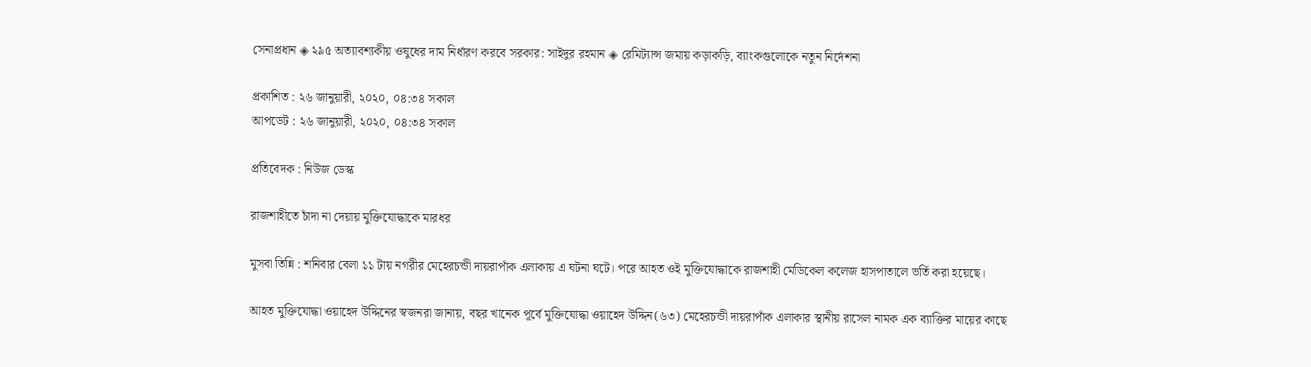সেনাপ্রধান ◈ ২৯৫ অত্যাবশ্যকীয় ওষুধের দাম নির্ধারণ করবে সরকার: সাইদুর রহমান ◈ রেমিট্যান্স জমায় কড়াকড়ি, ব্যাংকগুলোকে নতুন নির্দেশনা

প্রকাশিত : ২৬ জানুয়ারী, ২০২০, ০৪:৩৪ সকাল
আপডেট : ২৬ জানুয়ারী, ২০২০, ০৪:৩৪ সকাল

প্রতিবেদক : নিউজ ডেস্ক

রাজশাহীতে চাঁদা না দেয়ায় মুক্তিযোদ্ধাকে মারধর

মুসবা তিন্নি : শনিবার বেলা ১১ টায় নগরীর মেহেরচন্ডী দায়রাপাঁক এলাকায় এ ঘটনা ঘটে। পরে আহত ওই মুক্তিযোদ্ধাকে রাজশাহী মেডিকেল কলেজ হাসপাতালে ভর্তি করা হয়েছে।

আহত মুক্তিযোদ্ধা ওয়াহেদ উদ্দিনের স্বজনরা জানায়, বছর খানেক পূর্বে মুক্তিযোদ্ধা ওয়াহেদ উদ্দিন(৬৩) মেহেরচন্ডী দায়রাপাঁক এলাকার স্থানীয় রাসেল নামক এক ব্যাক্তির মায়ের কাছে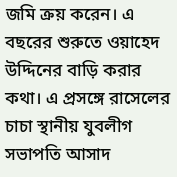জমি ক্রয় করেন। এ বছরের শুরুতে ওয়াহেদ উদ্দিনের বাড়ি করার কথা। এ প্রসঙ্গে রাসেলের চাচা স্থানীয় যুবলীগ সভাপতি আসাদ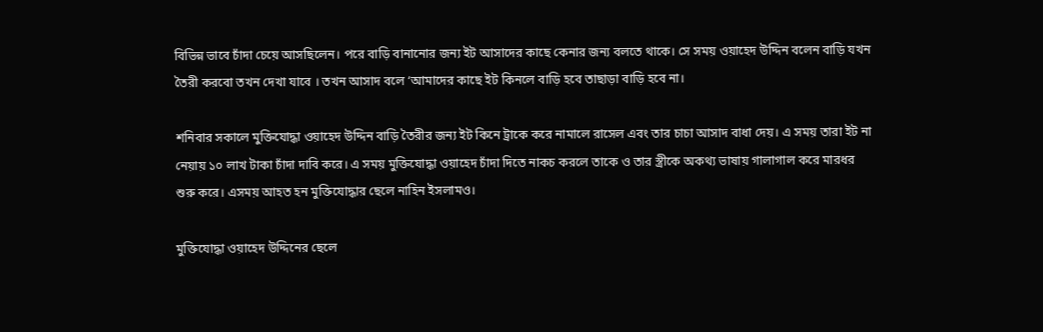বিভিন্ন ভাবে চাঁদা চেয়ে আসছিলেন। পরে বাড়ি বানানোর জন্য ইট আসাদের কাছে কেনার জন্য বলতে থাকে। সে সময় ওয়াহেদ উদ্দিন বলেন বাড়ি যখন তৈরী করবো তখন দেখা যাবে । তখন আসাদ বলে ‘আমাদের কাছে ইট কিনলে বাড়ি হবে তাছাড়া বাড়ি হবে না।

শনিবার সকালে মুক্তিযোদ্ধা ওয়াহেদ উদ্দিন বাড়ি তৈরীর জন্য ইট কিনে ট্রাকে করে নামালে রাসেল এবং ‍তার চাচা আসাদ বাধা দেয়। এ সময় তারা ইট না নেয়ায় ১০ লাখ টাকা চাঁদা দাবি করে। এ সময় মুক্তিযোদ্ধা ওয়াহেদ চাঁদা দিতে নাকচ করলে তাকে ও তার স্ত্রীকে অকথ্য ভাষায় গালাগাল করে মারধর শুরু করে। এসময় আহত হন মুক্তিযোদ্ধার ছেলে নাহিন ইসলামও।

মুক্তিযোদ্ধা ওয়াহেদ উদ্দিনের ছেলে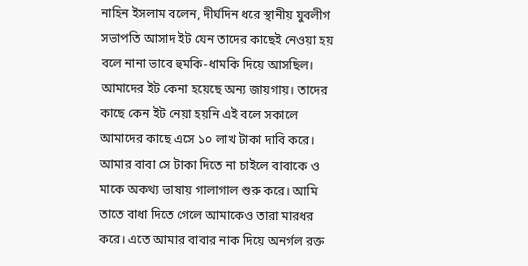নাহিন ইসলাম বলেন, দীর্ঘদিন ধরে স্থানীয় যুবলীগ সভাপতি আসাদ ইট যেন তাদের কাছেই নেওয়া হয় বলে নানা ভাবে হুমকি-ধামকি দিয়ে আসছিল। আমাদের ইট কেনা হয়েছে অন্য জায়গায়। তাদের কাছে কেন ইট নেয়া হয়নি এই বলে সকালে আমাদের কাছে এসে ১০ লাখ টাকা দাবি করে। আমার বাবা সে টাকা দিতে না চাইলে বাবাকে ও মাকে অকথ্য ভাষায় গালাগাল শুরু করে। আমি তাতে বাধা দিতে গেলে আমাকেও তারা মারধর করে। এতে আমার বাবার নাক দিয়ে অনর্গল রক্ত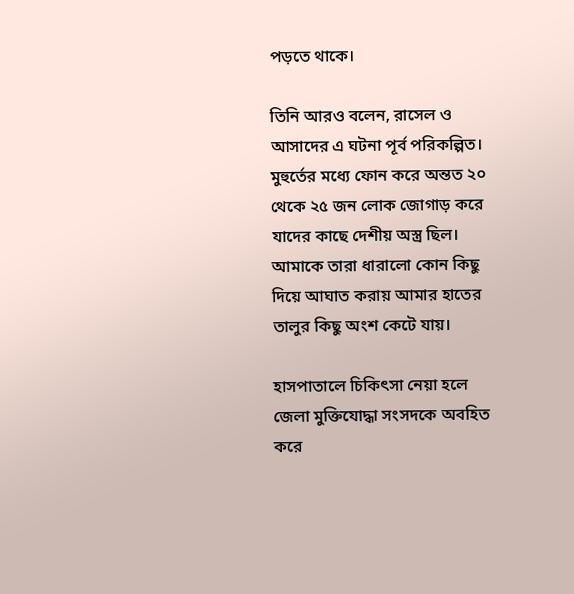পড়তে থাকে।

তিনি আরও বলেন, রাসেল ও আসাদের এ ঘটনা পূর্ব পরিকল্পিত। মুহুর্তের মধ্যে ফোন করে অন্তত ২০ থেকে ২৫ জন লোক জোগাড় করে যাদের কাছে দেশীয় অস্ত্র ছিল। আমাকে তারা ধারালো কোন কিছু দিয়ে আঘাত করায় আমার হাতের তালুর কিছু অংশ কেটে যায়।

হাসপাতালে চিকিৎসা নেয়া হলে জেলা মুক্তিযোদ্ধা সংসদকে অবহিত করে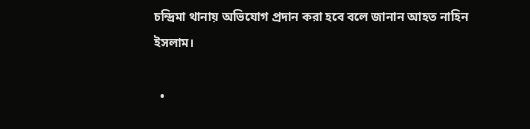চন্দ্রিমা থানায় অভিযোগ প্রদান করা হবে বলে জানান আহত নাহিন ইসলাম।

  •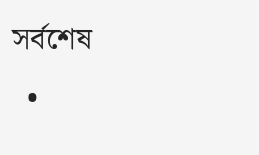সর্বশেষ
  •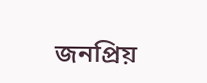জনপ্রিয়